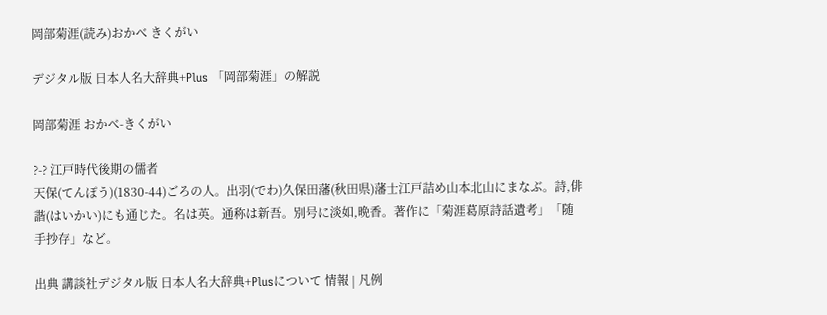岡部菊涯(読み)おかべ きくがい

デジタル版 日本人名大辞典+Plus 「岡部菊涯」の解説

岡部菊涯 おかべ-きくがい

?-? 江戸時代後期の儒者
天保(てんぽう)(1830-44)ごろの人。出羽(でわ)久保田藩(秋田県)藩士江戸詰め山本北山にまなぶ。詩,俳諧(はいかい)にも通じた。名は英。通称は新吾。別号に淡如,晩香。著作に「菊涯葛原詩話遺考」「随手抄存」など。

出典 講談社デジタル版 日本人名大辞典+Plusについて 情報 | 凡例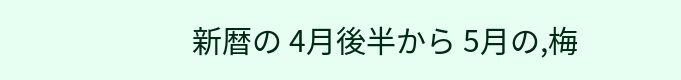新暦の 4月後半から 5月の,梅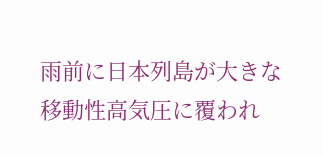雨前に日本列島が大きな移動性高気圧に覆われ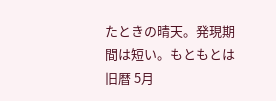たときの晴天。発現期間は短い。もともとは旧暦 5月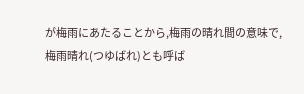が梅雨にあたることから,梅雨の晴れ間の意味で,梅雨晴れ(つゆばれ)とも呼ば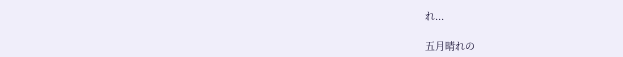れ...

五月晴れの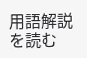用語解説を読む